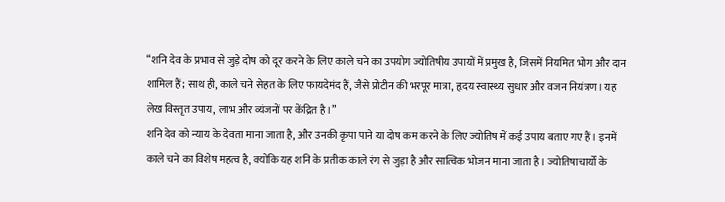“शनि देव के प्रभाव से जुड़े दोष को दूर करने के लिए काले चने का उपयोग ज्योतिषीय उपायों में प्रमुख है, जिसमें नियमित भोग और दान शामिल हैं; साथ ही, काले चने सेहत के लिए फायदेमंद हैं, जैसे प्रोटीन की भरपूर मात्रा, हृदय स्वास्थ्य सुधार और वजन नियंत्रण। यह लेख विस्तृत उपाय, लाभ और व्यंजनों पर केंद्रित है।”
शनि देव को न्याय के देवता माना जाता है, और उनकी कृपा पाने या दोष कम करने के लिए ज्योतिष में कई उपाय बताए गए हैं। इनमें काले चने का विशेष महत्व है, क्योंकि यह शनि के प्रतीक काले रंग से जुड़ा है और सात्विक भोजन माना जाता है। ज्योतिषाचार्यों के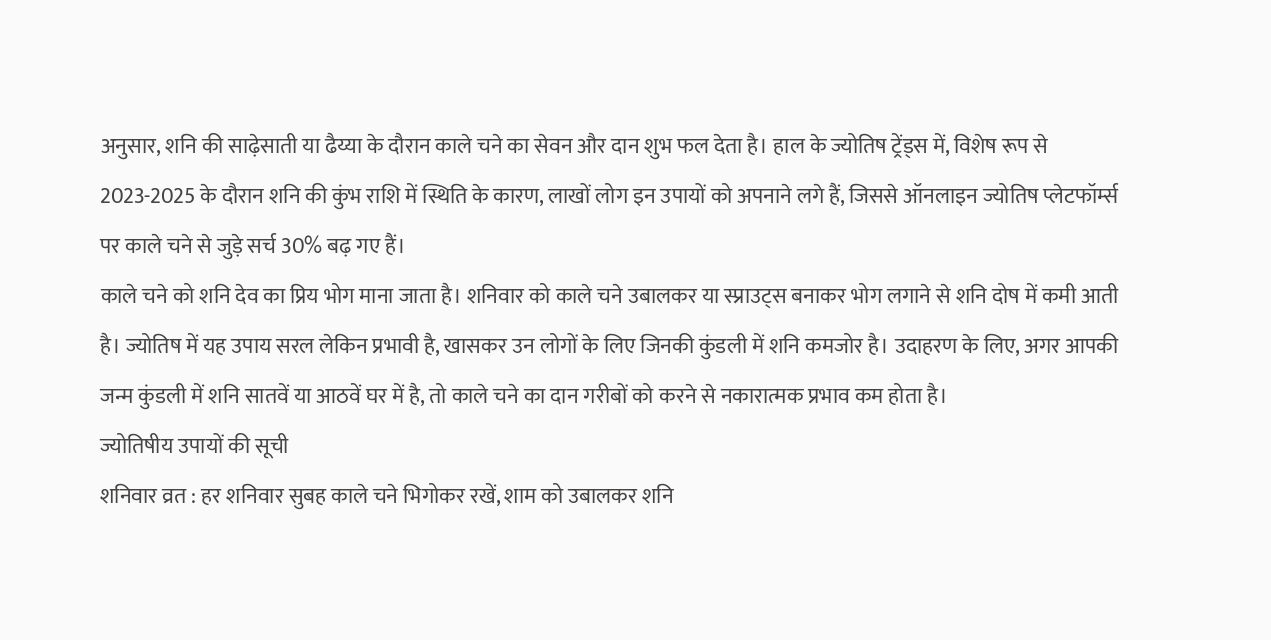अनुसार, शनि की साढ़ेसाती या ढैय्या के दौरान काले चने का सेवन और दान शुभ फल देता है। हाल के ज्योतिष ट्रेंड्स में, विशेष रूप से 2023-2025 के दौरान शनि की कुंभ राशि में स्थिति के कारण, लाखों लोग इन उपायों को अपनाने लगे हैं, जिससे ऑनलाइन ज्योतिष प्लेटफॉर्म्स पर काले चने से जुड़े सर्च 30% बढ़ गए हैं।
काले चने को शनि देव का प्रिय भोग माना जाता है। शनिवार को काले चने उबालकर या स्प्राउट्स बनाकर भोग लगाने से शनि दोष में कमी आती है। ज्योतिष में यह उपाय सरल लेकिन प्रभावी है, खासकर उन लोगों के लिए जिनकी कुंडली में शनि कमजोर है। उदाहरण के लिए, अगर आपकी जन्म कुंडली में शनि सातवें या आठवें घर में है, तो काले चने का दान गरीबों को करने से नकारात्मक प्रभाव कम होता है।
ज्योतिषीय उपायों की सूची
शनिवार व्रत : हर शनिवार सुबह काले चने भिगोकर रखें, शाम को उबालकर शनि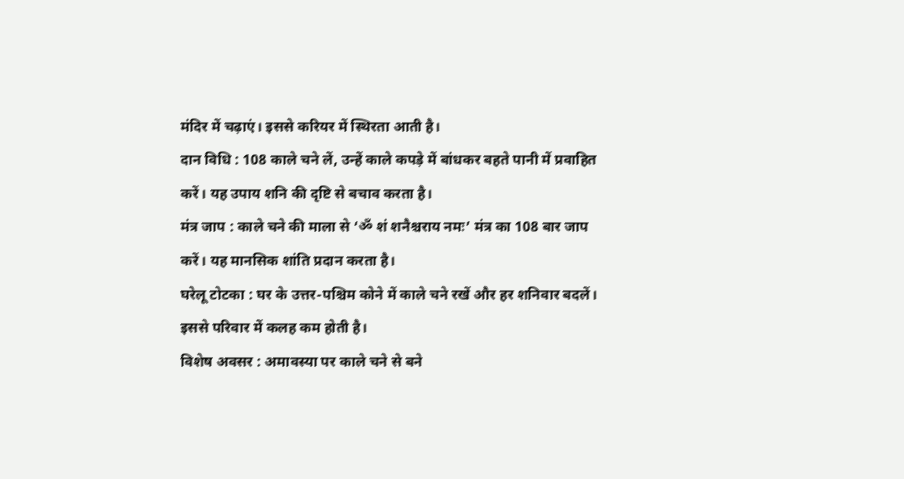मंदिर में चढ़ाएं। इससे करियर में स्थिरता आती है।
दान विधि : 108 काले चने लें, उन्हें काले कपड़े में बांधकर बहते पानी में प्रवाहित करें। यह उपाय शनि की दृष्टि से बचाव करता है।
मंत्र जाप : काले चने की माला से ‘ॐ शं शनैश्चराय नमः’ मंत्र का 108 बार जाप करें। यह मानसिक शांति प्रदान करता है।
घरेलू टोटका : घर के उत्तर-पश्चिम कोने में काले चने रखें और हर शनिवार बदलें। इससे परिवार में कलह कम होती है।
विशेष अवसर : अमावस्या पर काले चने से बने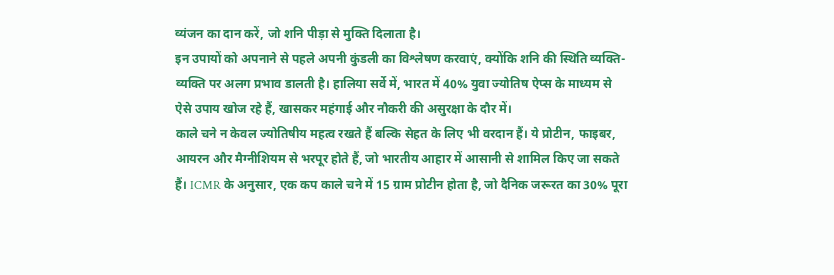व्यंजन का दान करें, जो शनि पीड़ा से मुक्ति दिलाता है।
इन उपायों को अपनाने से पहले अपनी कुंडली का विश्लेषण करवाएं, क्योंकि शनि की स्थिति व्यक्ति-व्यक्ति पर अलग प्रभाव डालती है। हालिया सर्वे में, भारत में 40% युवा ज्योतिष ऐप्स के माध्यम से ऐसे उपाय खोज रहे हैं, खासकर महंगाई और नौकरी की असुरक्षा के दौर में।
काले चने न केवल ज्योतिषीय महत्व रखते हैं बल्कि सेहत के लिए भी वरदान हैं। ये प्रोटीन, फाइबर, आयरन और मैग्नीशियम से भरपूर होते हैं, जो भारतीय आहार में आसानी से शामिल किए जा सकते हैं। ICMR के अनुसार, एक कप काले चने में 15 ग्राम प्रोटीन होता है, जो दैनिक जरूरत का 30% पूरा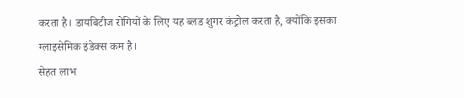करता है। डायबिटीज रोगियों के लिए यह ब्लड शुगर कंट्रोल करता है, क्योंकि इसका ग्लाइसेमिक इंडेक्स कम है।
सेहत लाभ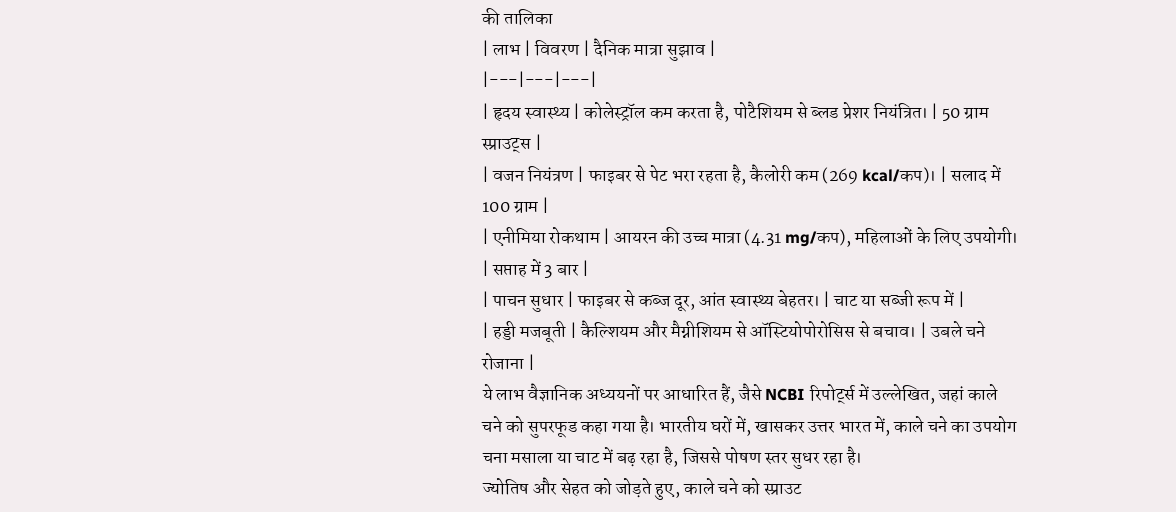की तालिका
| लाभ | विवरण | दैनिक मात्रा सुझाव |
|---|---|---|
| हृदय स्वास्थ्य | कोलेस्ट्रॉल कम करता है, पोटैशियम से ब्लड प्रेशर नियंत्रित। | 50 ग्राम स्प्राउट्स |
| वजन नियंत्रण | फाइबर से पेट भरा रहता है, कैलोरी कम (269 kcal/कप)। | सलाद में 100 ग्राम |
| एनीमिया रोकथाम | आयरन की उच्च मात्रा (4.31 mg/कप), महिलाओं के लिए उपयोगी। | सप्ताह में 3 बार |
| पाचन सुधार | फाइबर से कब्ज दूर, आंत स्वास्थ्य बेहतर। | चाट या सब्जी रूप में |
| हड्डी मजबूती | कैल्शियम और मैग्नीशियम से ऑस्टियोपोरोसिस से बचाव। | उबले चने रोजाना |
ये लाभ वैज्ञानिक अध्ययनों पर आधारित हैं, जैसे NCBI रिपोर्ट्स में उल्लेखित, जहां काले चने को सुपरफूड कहा गया है। भारतीय घरों में, खासकर उत्तर भारत में, काले चने का उपयोग चना मसाला या चाट में बढ़ रहा है, जिससे पोषण स्तर सुधर रहा है।
ज्योतिष और सेहत को जोड़ते हुए, काले चने को स्प्राउट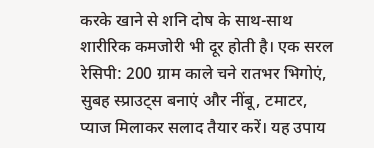करके खाने से शनि दोष के साथ-साथ शारीरिक कमजोरी भी दूर होती है। एक सरल रेसिपी: 200 ग्राम काले चने रातभर भिगोएं, सुबह स्प्राउट्स बनाएं और नींबू, टमाटर, प्याज मिलाकर सलाद तैयार करें। यह उपाय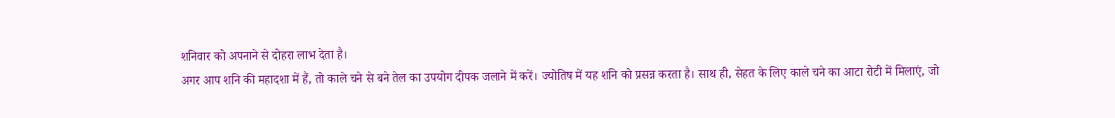शनिवार को अपनाने से दोहरा लाभ देता है।
अगर आप शनि की महादशा में हैं, तो काले चने से बने तेल का उपयोग दीपक जलाने में करें। ज्योतिष में यह शनि को प्रसन्न करता है। साथ ही, सेहत के लिए काले चने का आटा रोटी में मिलाएं, जो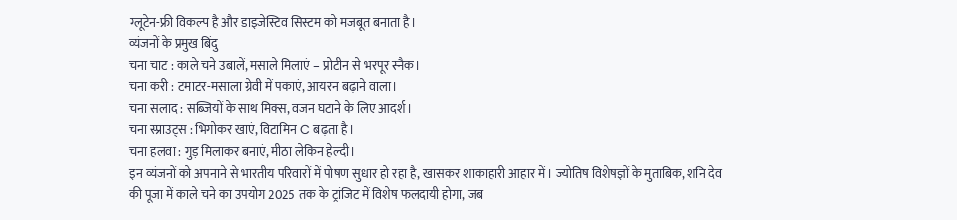ग्लूटेन-फ्री विकल्प है और डाइजेस्टिव सिस्टम को मजबूत बनाता है।
व्यंजनों के प्रमुख बिंदु
चना चाट : काले चने उबालें, मसाले मिलाएं – प्रोटीन से भरपूर स्नैक।
चना करी : टमाटर-मसाला ग्रेवी में पकाएं, आयरन बढ़ाने वाला।
चना सलाद : सब्जियों के साथ मिक्स, वजन घटाने के लिए आदर्श।
चना स्प्राउट्स : भिगोकर खाएं, विटामिन C बढ़ता है।
चना हलवा : गुड़ मिलाकर बनाएं, मीठा लेकिन हेल्दी।
इन व्यंजनों को अपनाने से भारतीय परिवारों में पोषण सुधार हो रहा है, खासकर शाकाहारी आहार में। ज्योतिष विशेषज्ञों के मुताबिक, शनि देव की पूजा में काले चने का उपयोग 2025 तक के ट्रांजिट में विशेष फलदायी होगा, जब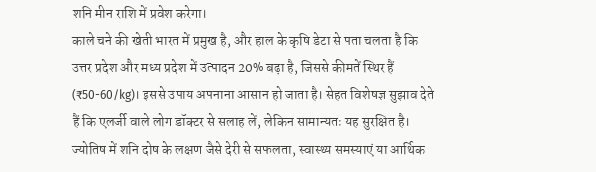शनि मीन राशि में प्रवेश करेगा।
काले चने की खेती भारत में प्रमुख है, और हाल के कृषि डेटा से पता चलता है कि उत्तर प्रदेश और मध्य प्रदेश में उत्पादन 20% बढ़ा है, जिससे कीमतें स्थिर हैं (₹50-60/kg)। इससे उपाय अपनाना आसान हो जाता है। सेहत विशेषज्ञ सुझाव देते हैं कि एलर्जी वाले लोग डॉक्टर से सलाह लें, लेकिन सामान्यतः यह सुरक्षित है।
ज्योतिष में शनि दोष के लक्षण जैसे देरी से सफलता, स्वास्थ्य समस्याएं या आर्थिक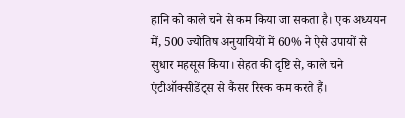हानि को काले चने से कम किया जा सकता है। एक अध्ययन में, 500 ज्योतिष अनुयायियों में 60% ने ऐसे उपायों से सुधार महसूस किया। सेहत की दृष्टि से, काले चने एंटीऑक्सीडेंट्स से कैंसर रिस्क कम करते हैं।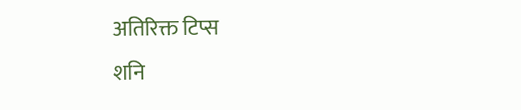अतिरिक्त टिप्स
शनि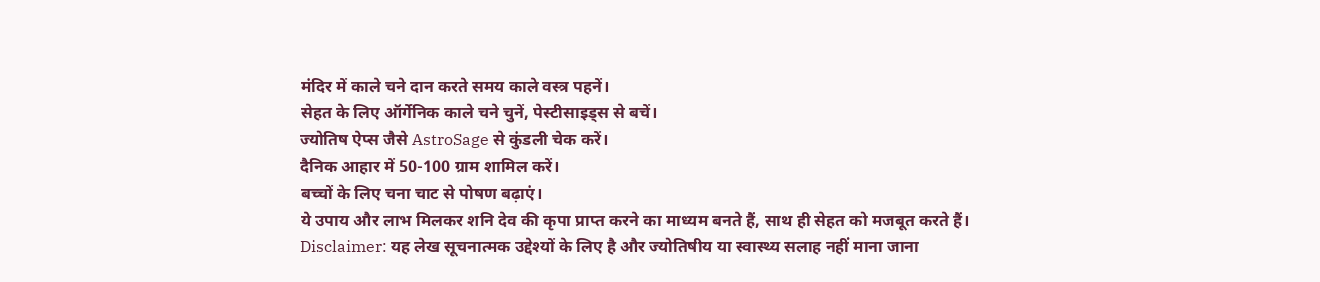मंदिर में काले चने दान करते समय काले वस्त्र पहनें।
सेहत के लिए ऑर्गेनिक काले चने चुनें, पेस्टीसाइड्स से बचें।
ज्योतिष ऐप्स जैसे AstroSage से कुंडली चेक करें।
दैनिक आहार में 50-100 ग्राम शामिल करें।
बच्चों के लिए चना चाट से पोषण बढ़ाएं।
ये उपाय और लाभ मिलकर शनि देव की कृपा प्राप्त करने का माध्यम बनते हैं, साथ ही सेहत को मजबूत करते हैं।
Disclaimer: यह लेख सूचनात्मक उद्देश्यों के लिए है और ज्योतिषीय या स्वास्थ्य सलाह नहीं माना जाना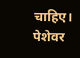चाहिए। पेशेवर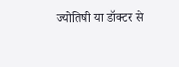ज्योतिषी या डॉक्टर से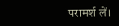परामर्श लें।